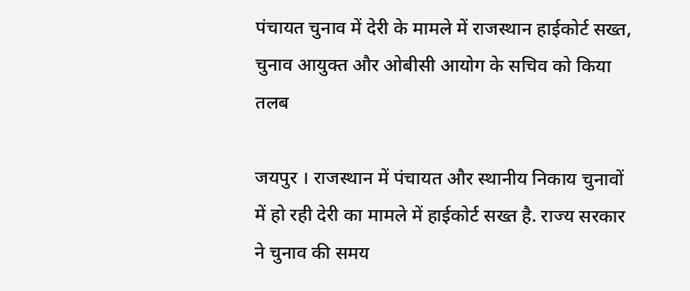पंचायत चुनाव में देरी के मामले में राजस्थान हाईकोर्ट सख्त, चुनाव आयुक्त और ओबीसी आयोग के सचिव को किया तलब

जयपुर । राजस्थान में पंचायत और स्थानीय निकाय चुनावों में हो रही देरी का मामले में हाईकोर्ट सख्त है. राज्य सरकार ने चुनाव की समय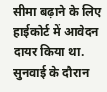सीमा बढ़ाने के लिए हाईकोर्ट में आवेदन दायर किया था. सुनवाई के दौरान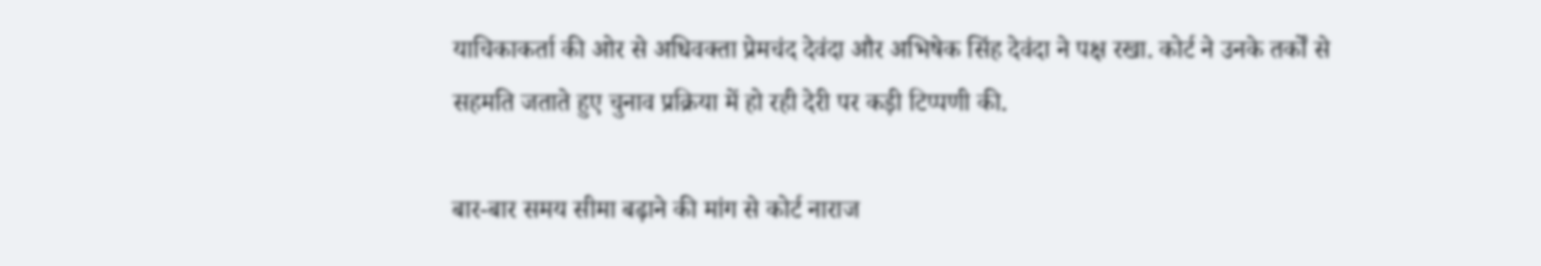याचिकाकर्ता की ओर से अधिवक्ता प्रेमचंद देवंदा और अभिषेक सिंह देवंदा ने पक्ष रखा. कोर्ट ने उनके तर्कों से सहमति जताते हुए चुनाव प्रक्रिया में हो रही देरी पर कड़ी टिप्पणी की.

बार-बार समय सीमा बढ़ाने की मांग से कोर्ट नाराज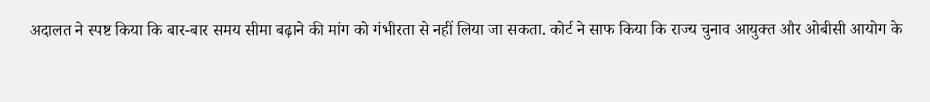अदालत ने स्पष्ट किया कि बार-बार समय सीमा बढ़ाने की मांग को गंभीरता से नहीं लिया जा सकता. कोर्ट ने साफ किया कि राज्य चुनाव आयुक्त और ओबीसी आयोग के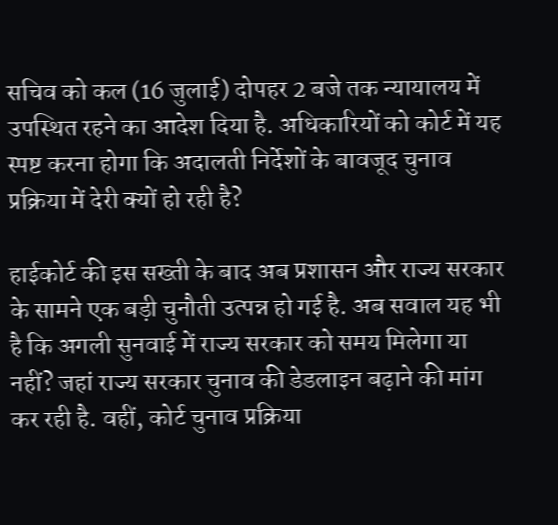सचिव को कल (16 जुलाई) दोपहर 2 बजे तक न्यायालय में उपस्थित रहने का आदेश दिया है. अधिकारियों को कोर्ट में यह स्पष्ट करना होगा कि अदालती निर्देशों के बावजूद चुनाव प्रक्रिया में देरी क्यों हो रही है?

हाईकोर्ट की इस सख्ती के बाद अब प्रशासन और राज्य सरकार के सामने एक बड़ी चुनौती उत्पन्न हो गई है. अब सवाल यह भी है कि अगली सुनवाई में राज्य सरकार को समय मिलेगा या नहीं? जहां राज्य सरकार चुनाव की डेडलाइन बढ़ाने की मांग कर रही है. वहीं, कोर्ट चुनाव प्रक्रिया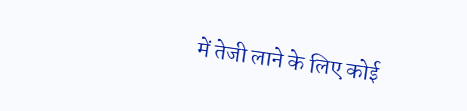में तेजी लाने के लिए कोई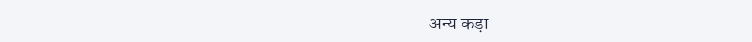अन्य कड़ा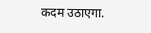कदम उठाएगा.